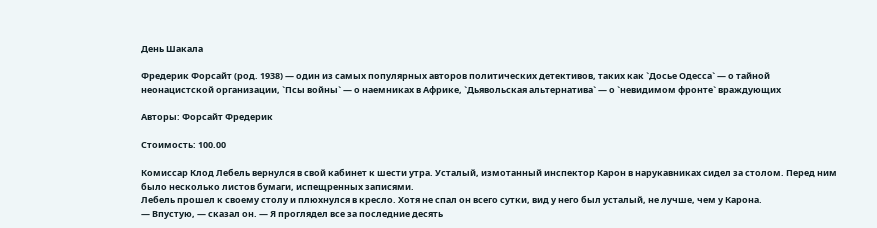День Шакала

Фредерик Форсайт (род. 1938) — один из самых популярных авторов политических детективов, таких как `Досье Одесса` — о тайной неонацистской организации, `Псы войны` — о наемниках в Африке, `Дьявольская альтернатива` — о `невидимом фронте` враждующих

Авторы: Форсайт Фредерик

Стоимость: 100.00

Комиссар Клод Лебель вернулся в свой кабинет к шести утра. Усталый, измотанный инспектор Карон в нарукавниках сидел за столом. Перед ним было несколько листов бумаги, испещренных записями.
Лебель прошел к своему столу и плюхнулся в кресло. Хотя не спал он всего сутки, вид у него был усталый, не лучше, чем у Карона.
— Впустую, — сказал он. — Я проглядел все за последние десять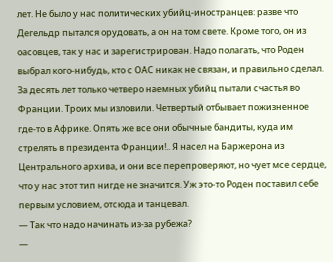лет. Не было у нас политических убийц-иностранцев: разве что Дегельдр пытался орудовать, а он на том свете. Кроме того, он из оасовцев, так у нас и зарегистрирован. Надо полагать, что Роден выбрал кого-нибудь, кто с ОАС никак не связан, и правильно сделал. За десять лет только четверо наемных убийц пытали счастья во Франции. Троих мы изловили. Четвертый отбывает пожизненное где-то в Африке. Опять же все они обычные бандиты, куда им стрелять в президента Франции!.. Я насел на Баржерона из Центрального архива, и они все перепроверяют, но чует мсе сердце, что у нас этот тип нигде не значится. Уж это-то Роден поставил себе первым условием, отсюда и танцевал.
— Так что надо начинать из-за рубежа?
—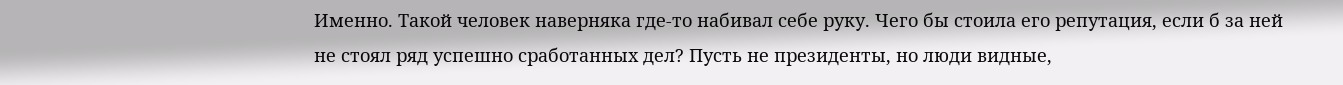Именно. Такой человек наверняка где-то набивал себе руку. Чего бы стоила его репутация, если б за ней не стоял ряд успешно сработанных дел? Пусть не президенты, но люди видные,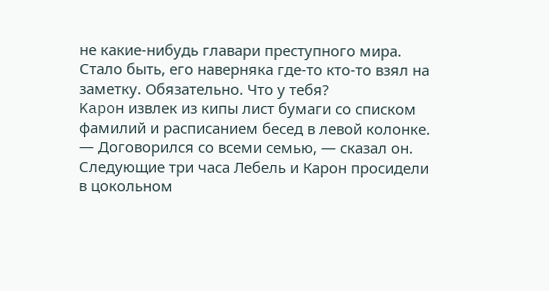не какие-нибудь главари преступного мира. Стало быть, его наверняка где-то кто-то взял на заметку. Обязательно. Что у тебя?
Kapoн извлек из кипы лист бумаги со списком фамилий и расписанием бесед в левой колонке.
— Договорился со всеми семью, — сказал он.
Следующие три часа Лебель и Карон просидели в цокольном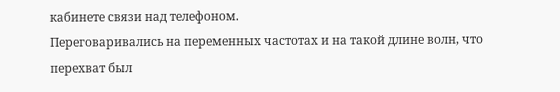кабинете связи над телефоном.
Переговаривались на переменных частотах и на такой длине волн, что перехват был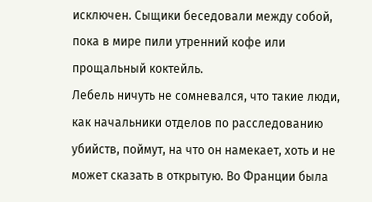исключен. Сыщики беседовали между собой, пока в мире пили утренний кофе или прощальный коктейль.
Лебель ничуть не сомневался, что такие люди, как начальники отделов по расследованию убийств, поймут, на что он намекает, хоть и не может сказать в открытую. Во Франции была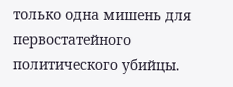только одна мишень для первостатейного политического убийцы.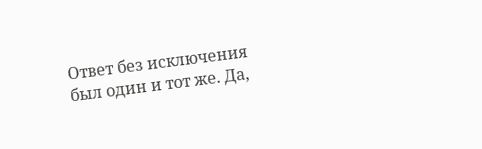Ответ без исключения был один и тот же. Да,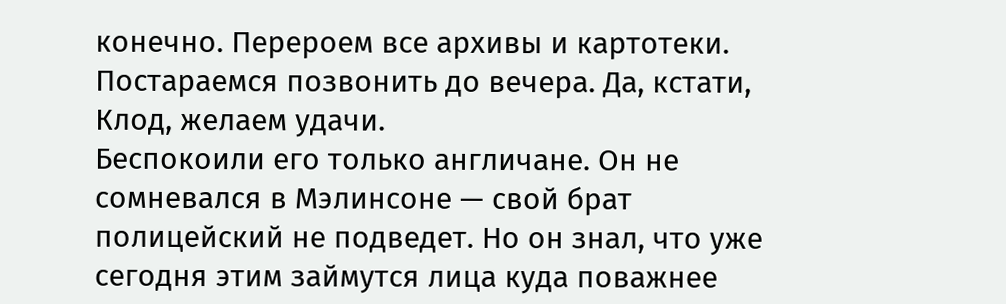конечно. Перероем все архивы и картотеки. Постараемся позвонить до вечера. Да, кстати, Клод, желаем удачи.
Беспокоили его только англичане. Он не сомневался в Мэлинсоне — свой брат полицейский не подведет. Но он знал, что уже сегодня этим займутся лица куда поважнее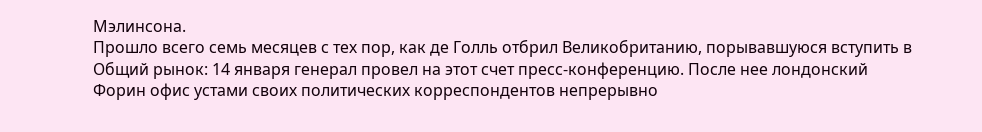Мэлинсона.
Прошло всего семь месяцев с тех пор, как де Голль отбрил Великобританию, порывавшуюся вступить в Общий рынок: 14 января генерал провел на этот счет пресс-конференцию. После нее лондонский Форин офис устами своих политических корреспондентов непрерывно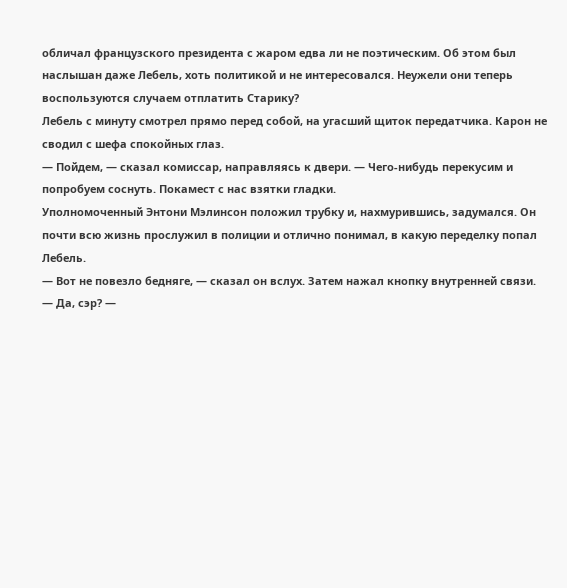обличал французского президента с жаром едва ли не поэтическим. Об этом был наслышан даже Лебель, хоть политикой и не интересовался. Неужели они теперь воспользуются случаем отплатить Старику?
Лебель с минуту смотрел прямо перед собой, на угасший щиток передатчика. Карон не сводил с шефа спокойных глаз.
— Пойдем, — сказал комиссар, направляясь к двери. — Чего-нибудь перекусим и попробуем соснуть. Покамест с нас взятки гладки.
Уполномоченный Энтони Мэлинсон положил трубку и, нахмурившись, задумался. Он почти всю жизнь прослужил в полиции и отлично понимал, в какую переделку попал Лебель.
— Вот не повезло бедняге, — сказал он вслух. Затем нажал кнопку внутренней связи.
— Да, сэр? —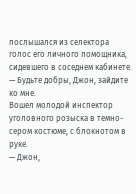послышался из селектора голос его личного помощника, сидевшего в соседнем кабинете.
— Будьте добры, Джон, зайдите ко мне.
Вошел молодой инспектор уголовного розыска в темно-сером костюме, с блокнотом в руке.
— Джон,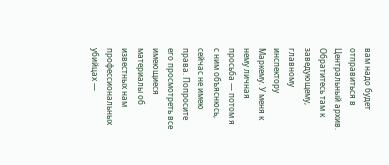вам надо будет отправиться в Центральный архив. Обратитесь там к заведующему, главному инспектору Маркему. У меня к нему личная просьба — потом я с ним объяснюсь, сейчас не имею права. Попросите его просмотреть все имеющиеся материалы об известных нам профессиональных убийцах —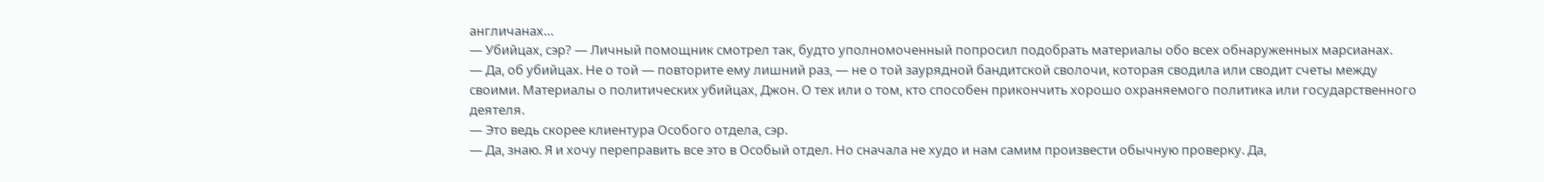англичанах…
— Убийцах, сэр? — Личный помощник смотрел так, будто уполномоченный попросил подобрать материалы обо всех обнаруженных марсианах.
— Да, об убийцах. Не о той — повторите ему лишний раз, — не о той заурядной бандитской сволочи, которая сводила или сводит счеты между своими. Материалы о политических убийцах, Джон. О тех или о том, кто способен прикончить хорошо охраняемого политика или государственного деятеля.
— Это ведь скорее клиентура Особого отдела, сэр.
— Да, знаю. Я и хочу переправить все это в Особый отдел. Но сначала не худо и нам самим произвести обычную проверку. Да,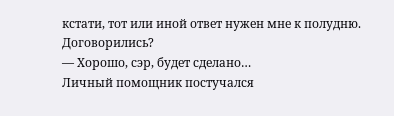кстати, тот или иной ответ нужен мне к полудню. Договорились?
— Хорошо, сэр, будет сделано…
Личный помощник постучался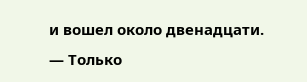и вошел около двенадцати.
— Только